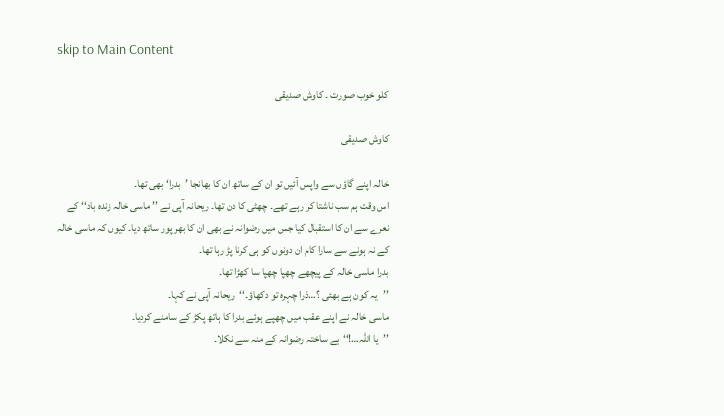skip to Main Content

کلو خوب صورت ۔ کاوش صدیقی

کاوش صدیقی

خالہ اپنے گاؤں سے واپس آئیں تو ان کے ساتھ ان کا بھانجا ’بدرا‘ بھی تھا۔
اس وقت ہم سب ناشتا کر رہے تھے۔ چھٹی کا دن تھا۔ ریحانہ آپی نے ’’ ماسی خالہ زندہ باد‘‘ کے نعرے سے ان کا استقبال کیا جس میں رضوانہ نے بھی ان کا بھر پور ساتھ دیا۔ کیوں کہ ماسی خالہ کے نہ ہونے سے سارا کام ان دونوں کو ہی کرنا پڑ رہا تھا۔
بدرا ماسی خالہ کے پیچھے چھپا چھپا سا کھڑا تھا۔
’’یہ کون ہے بھئی ؟…ذرا چہرہ تو دکھاؤ۔‘‘ریحانہ آپی نے کہا۔
ماسی خالہ نے اپنے عقب میں چھپے ہوئے بدرا کا ہاتھ پکڑ کے سامنے کردیا۔
’’یا اللہ…!‘‘بے ساختہ رضوانہ کے منہ سے نکلا۔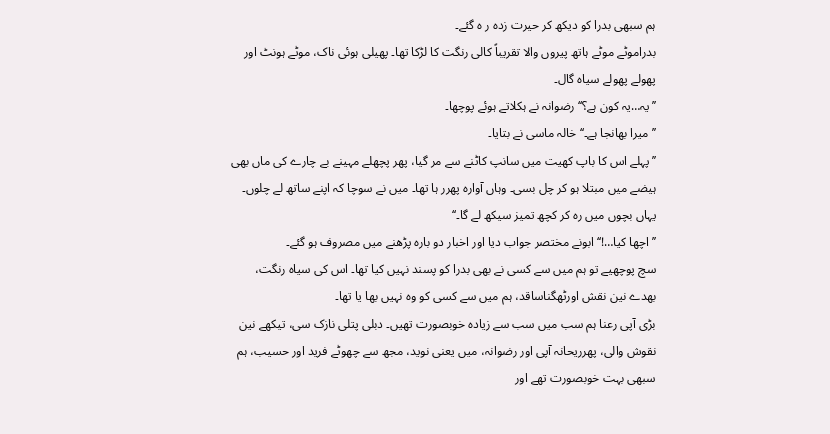ہم سبھی بدرا کو دیکھ کر حیرت زدہ ر ہ گئے۔
بدراموٹے موٹے ہاتھ پیروں والا تقریباً کالی رنگت کا لڑکا تھا۔ پھیلی ہوئی ناک، موٹے ہونٹ اور پھولے پھولے سیاہ گال۔
’’یہ…یہ کون ہے؟‘‘رضوانہ نے ہکلاتے ہوئے پوچھا۔
’’ میرا بھانجا ہے۔‘‘ خالہ ماسی نے بتایا۔
’’ پہلے اس کا باپ کھیت میں سانپ کاٹنے سے مر گیا، پھر پچھلے مہینے بے چارے کی ماں بھی ہیضے میں مبتلا ہو کر چل بسی۔ وہاں آوارہ پھرر ہا تھا۔ میں نے سوچا کہ اپنے ساتھ لے چلوں۔ یہاں بچوں میں رہ کر کچھ تمیز سیکھ لے گا۔‘‘
’’اچھا کیا…!‘‘ ابونے مختصر جواب دیا اور اخبار دو بارہ پڑھنے میں مصروف ہو گئے۔
سچ پوچھیے تو ہم میں سے کسی نے بھی بدرا کو پسند نہیں کیا تھا۔ اس کی سیاہ رنگت، بھدے نین نقش اورٹھگناساقد، ہم میں سے کسی کو وہ نہیں بھا یا تھا۔
بڑی آپی رعنا ہم سب میں سب سے زیادہ خوبصورت تھیں۔ دبلی پتلی نازک سی، تیکھے نین نقوش والی، پھرریحانہ آپی اور رضوانہ، میں یعنی نوید، مجھ سے چھوٹے فرید اور حسیب، ہم سبھی بہت خوبصورت تھے اور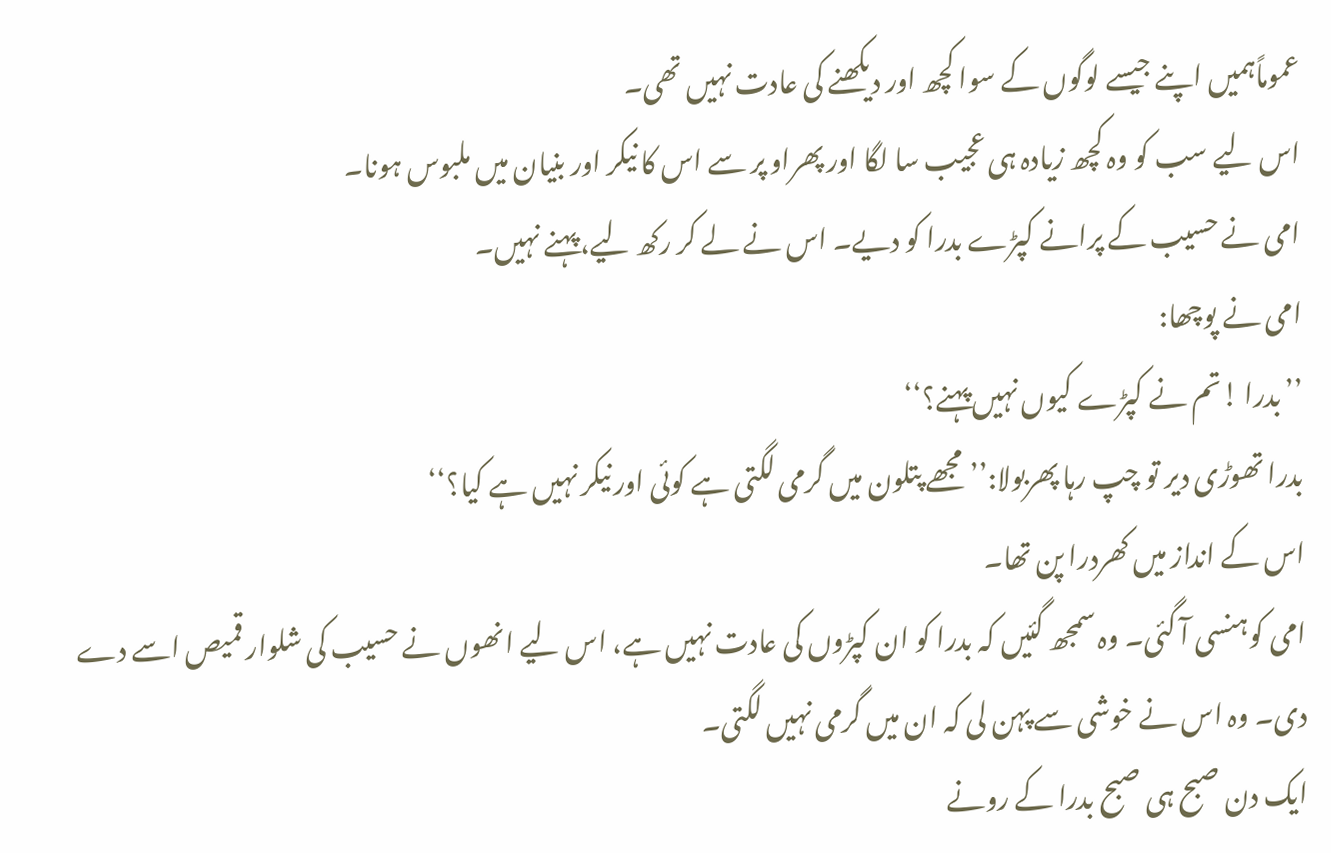عموماًہمیں اپنے جیسے لوگوں کے سوا کچھ اور دیکھنے کی عادت نہیں تھی۔
اس لیے سب کو وہ کچھ زیادہ ہی عجیب سا لگا اور پھراو پر سے اس کا نیکر اور بنیان میں ملبوس ہونا۔
امی نے حسیب کے پرانے کپڑے بدرا کو دیے۔ اس نے لے کر رکھ لیے، پہنے نہیں۔
امی نے پوچھا:
’’بدرا !تم نے کپڑے کیوں نہیں پہنے؟‘‘
بدرا تھوڑی دیر تو چپ رہا پھربولا:’’ مجھے پتلون میں گرمی لگتی ہے کوئی اور نیکر نہیں ہے کیا؟‘‘
اس کے انداز میں کھردرا پن تھا۔
امی کوہنسی آ گئی۔ وہ سمجھ گئیں کہ بدرا کو ان کپڑوں کی عادت نہیں ہے، اس لیے انھوں نے حسیب کی شلوار قمیص اسے دے دی۔ وہ اس نے خوشی سے پہن لی کہ ان میں گرمی نہیں لگتی۔
ایک دن صبح ہی صبح بدرا کے رونے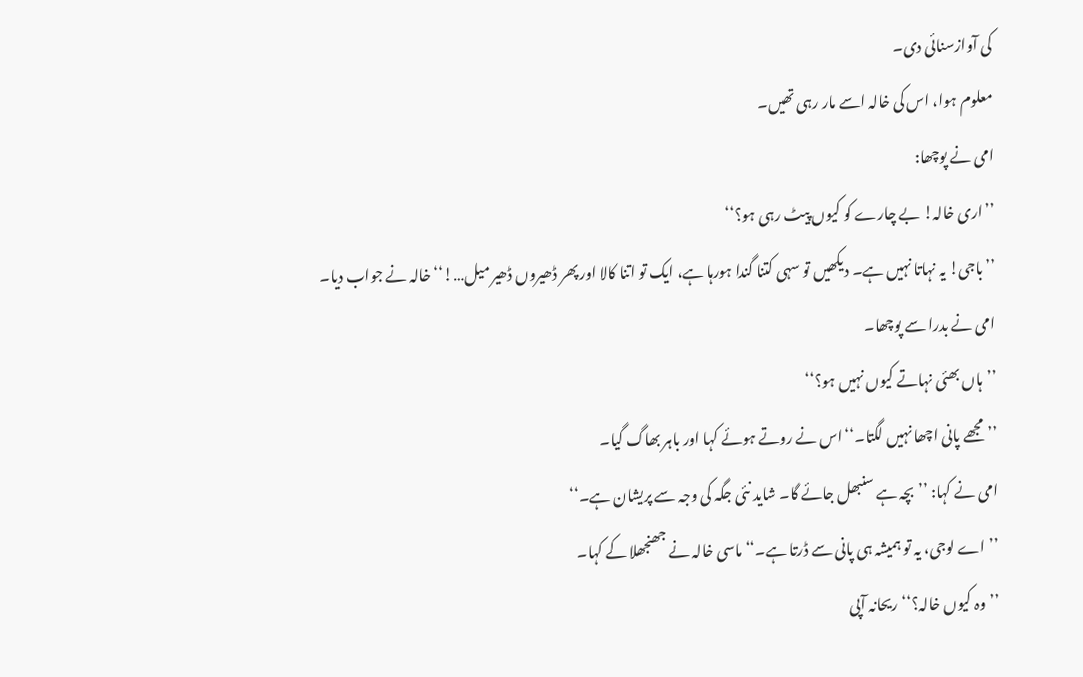کی آوازسنائی دی۔
معلوم ہوا، اس کی خالہ اسے مار رہی تھیں۔
امی نے پوچھا:
’’اری خالہ! بے چارے کو کیوں پیٹ رہی ہو؟‘‘
’’ باجی! یہ نہاتا نہیں ہے۔ دیکھیں تو سہی کتنا گندا ہورہا ہے، ایک تو اتنا کالا اور پھر ڈھیروں ڈھیر میل…!‘‘ خالہ نے جواب دیا۔
امی نے بدرا سے پوچھا۔
’’ہاں بھئی نہاتے کیوں نہیں ہو؟‘‘
’’ مجھے پانی اچھا نہیں لگتا۔‘‘اس نے روتے ہوئے کہا اور باہر بھاگ گیا۔
امی نے کہا: ’’بچہ ہے سنبھل جائے گا۔ شاید نئی جگہ کی وجہ سے پریشان ہے۔‘‘
’’اے لوجی، یہ تو ہمیشہ ہی پانی سے ڈرتا ہے۔‘‘ ماسی خالہ نے جھنجھلا کے کہا۔
’’وہ کیوں خالہ؟‘‘ریحانہ آپی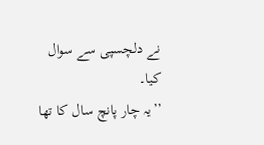نے دلچسپی سے سوال کیا۔
’’یہ چار پانچ سال کا تھا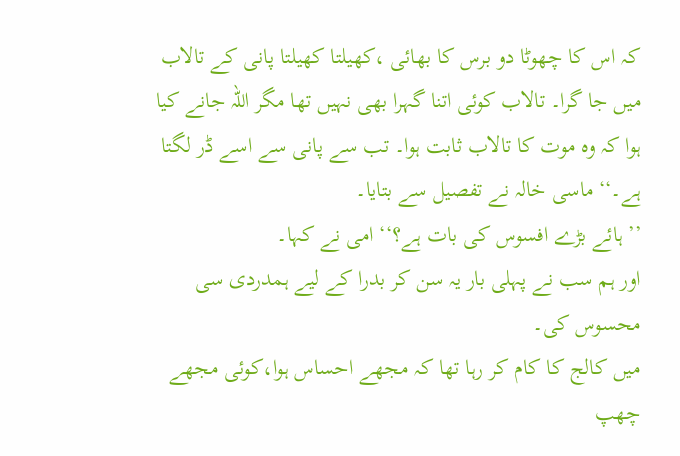کہ اس کا چھوٹا دو برس کا بھائی ،کھیلتا کھیلتا پانی کے تالاب میں جا گرا۔ تالاب کوئی اتنا گہرا بھی نہیں تھا مگر اللہ جانے کیا ہوا کہ وہ موت کا تالاب ثابت ہوا۔ تب سے پانی سے اسے ڈر لگتا ہے۔‘‘ماسی خالہ نے تفصیل سے بتایا۔
’’ ہائے بڑے افسوس کی بات ہے؟‘‘ امی نے کہا۔
اور ہم سب نے پہلی بار یہ سن کر بدرا کے لیے ہمدردی سی محسوس کی۔
میں کالج کا کام کر رہا تھا کہ مجھے احساس ہوا،کوئی مجھے چھپ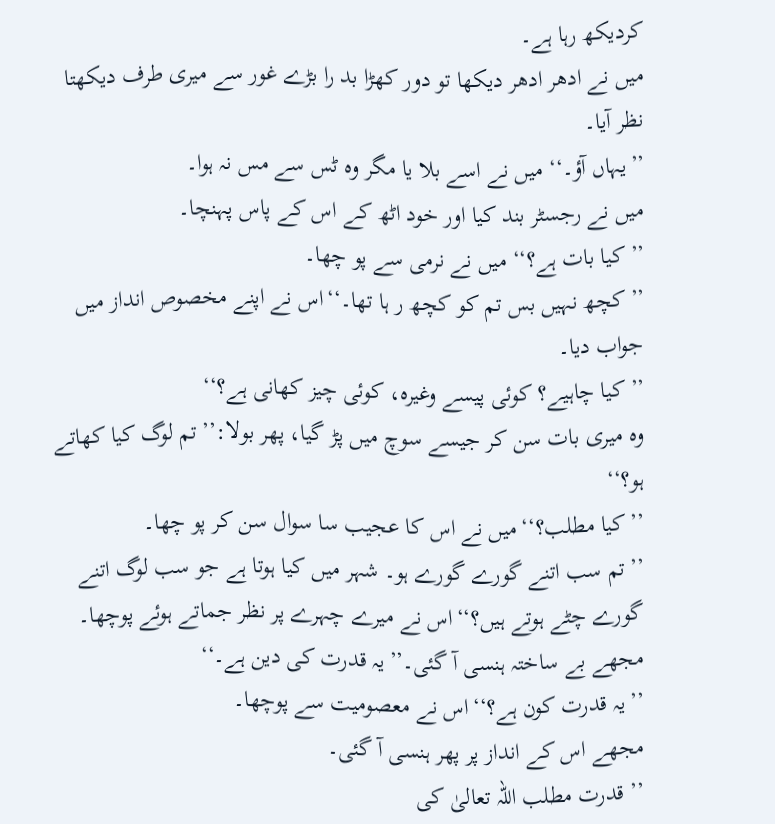کردیکھ رہا ہے۔
میں نے ادھر ادھر دیکھا تو دور کھڑا بد را بڑے غور سے میری طرف دیکھتا نظر آیا۔
’’یہاں آؤ۔‘‘ میں نے اسے بلا یا مگر وہ ٹس سے مس نہ ہوا۔
میں نے رجسٹر بند کیا اور خود اٹھ کے اس کے پاس پہنچا۔
’’ کیا بات ہے؟‘‘ میں نے نرمی سے پو چھا۔
’’ کچھ نہیں بس تم کو کچھ ر ہا تھا۔‘‘اس نے اپنے مخصوص انداز میں جواب دیا۔
’’ کیا چاہیے؟ کوئی پیسے وغیرہ، کوئی چیز کھانی ہے؟‘‘
وہ میری بات سن کر جیسے سوچ میں پڑ گیا، پھر بولا:’’ تم لوگ کیا کھاتے ہو؟‘‘
’’کیا مطلب؟‘‘میں نے اس کا عجیب سا سوال سن کر پو چھا۔
’’تم سب اتنے گورے گورے ہو۔ شہر میں کیا ہوتا ہے جو سب لوگ اتنے گورے چٹے ہوتے ہیں؟‘‘اس نے میرے چہرے پر نظر جماتے ہوئے پوچھا۔
مجھے بے ساختہ ہنسی آ گئی۔’’یہ قدرت کی دین ہے۔‘‘
’’یہ قدرت کون ہے؟‘‘اس نے معصومیت سے پوچھا۔
مجھے اس کے انداز پر پھر ہنسی آ گئی۔
’’ قدرت مطلب اللہ تعالیٰ کی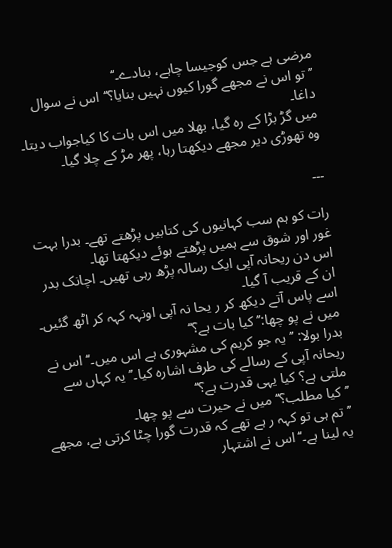مرضی ہے جس کوجیسا چاہے، بنادے۔‘‘
’’ تو اس نے مجھے گورا کیوں نہیں بنایا؟‘‘اس نے سوال داغا۔
میں گڑ بڑا کے رہ گیا، بھلا میں اس بات کا کیاجواب دیتا۔
وہ تھوڑی دیر مجھے دیکھتا رہا، پھر مڑ کے چلا گیا۔

۔۔۔

رات کو ہم سب کہانیوں کی کتابیں پڑھتے تھے۔ بدرا بہت غور اور شوق سے ہمیں پڑھتے ہوئے دیکھتا تھا۔
اس دن ریحانہ آپی ایک رسالہ پڑھ رہی تھیں۔ اچانک بدر ان کے قریب آ گیا۔
اسے پاس آتے دیکھ کر ر یحا نہ آپی اونہہ کہہ کر اٹھ گئیں۔
میں نے پو چھا:’’ کیا بات ہے؟‘‘
بدرا بولا: ’’یہ جو کریم کی مشہوری ہے اس میں۔‘‘اس نے ریحانہ آپی کے رسالے کی طرف اشارہ کیا۔’’یہ کہاں سے ملتی ہے؟ کیا یہی قدرت ہے؟‘‘
’’کیا مطلب؟‘‘ میں نے حیرت سے پو چھا۔
’’تم ہی تو کہہ ر ہے تھے کہ قدرت گورا چٹا کرتی ہے، مجھے یہ لینا ہے۔‘‘ اس نے اشتہار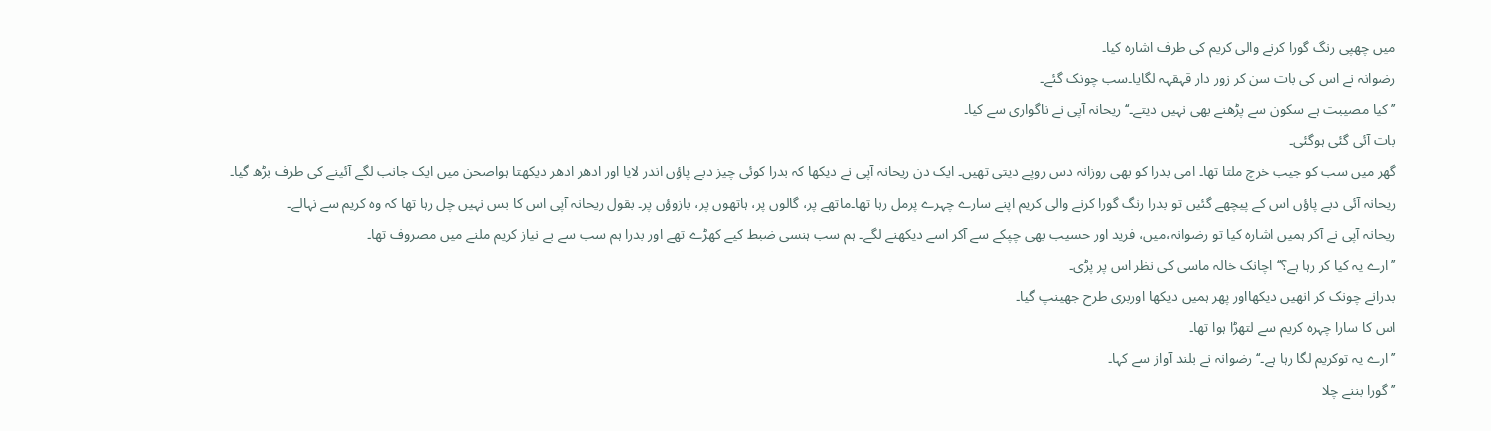میں چھپی رنگ گورا کرنے والی کریم کی طرف اشارہ کیا۔
رضوانہ نے اس کی بات سن کر زور دار قہقہہ لگایا۔سب چونک گئے۔
’’ کیا مصیبت ہے سکون سے پڑھنے بھی نہیں دیتے۔‘‘ریحانہ آپی نے ناگواری سے کیا۔
بات آئی گئی ہوگئی۔
گھر میں سب کو جیب خرچ ملتا تھا۔ امی بدرا کو بھی روزانہ دس روپے دیتی تھیں۔ ایک دن ریحانہ آپی نے دیکھا کہ بدرا کوئی چیز دبے پاؤں اندر لایا اور ادھر ادھر دیکھتا ہواصحن میں ایک جانب لگے آئینے کی طرف بڑھ گیا۔
ریحانہ آئی دبے پاؤں اس کے پیچھے گئیں تو بدرا رنگ گورا کرنے والی کریم اپنے سارے چہرے پرمل رہا تھا۔ماتھے پر، گالوں پر، ہاتھوں پر، بازوؤں پر۔ بقول ریحانہ آپی اس کا بس نہیں چل رہا تھا کہ وہ کریم سے نہالے۔
ریحانہ آپی نے آکر ہمیں اشارہ کیا تو رضوانہ،میں، فرید اور حسیب بھی چپکے سے آکر اسے دیکھنے لگے۔ ہم سب ہنسی ضبط کیے کھڑے تھے اور بدرا ہم سب سے بے نیاز کریم ملنے میں مصروف تھا۔
’’ارے یہ کیا کر رہا ہے؟‘‘اچانک خالہ ماسی کی نظر اس پر پڑی۔
بدرانے چونک کر انھیں دیکھااور پھر ہمیں دیکھا اوربری طرح جھینپ گیا۔
اس کا سارا چہرہ کریم سے لتھڑا ہوا تھا۔
’’ارے یہ توکریم لگا رہا ہے۔‘‘رضوانہ نے بلند آواز سے کہا۔
’’گورا بننے چلا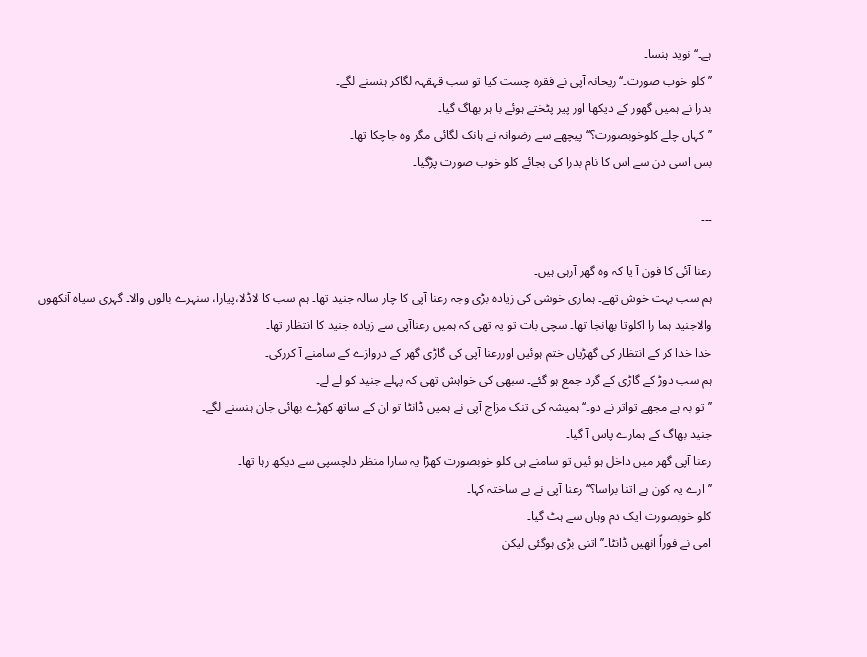ہے۔‘‘ نوید ہنسا۔
’’کلو خوب صورت۔‘‘ریحانہ آپی نے فقرہ چست کیا تو سب قہقہہ لگاکر ہنسنے لگے۔
بدرا نے ہمیں گھور کے دیکھا اور پیر پٹختے ہوئے با ہر بھاگ گیا۔
’’کہاں چلے کلوخوبصورت؟‘‘ پیچھے سے رضوانہ نے ہانک لگائی مگر وہ جاچکا تھا۔
بس اسی دن سے اس کا نام بدرا کی بجائے کلو خوب صورت پڑگیا۔

۔۔۔

رعنا آئی کا فون آ یا کہ وہ گھر آرہی ہیں۔
ہم سب بہت خوش تھے۔ ہماری خوشی کی زیادہ بڑی وجہ رعنا آپی کا چار سالہ جنید تھا۔ ہم سب کا لاڈلا،پیارا، سنہرے بالوں والا۔ گہری سیاہ آنکھوں والاجنید ہما را اکلوتا بھانجا تھا۔ سچی بات تو یہ تھی کہ ہمیں رعناآپی سے زیادہ جنید کا انتظار تھا۔
خدا خدا کر کے انتظار کی گھڑیاں ختم ہوئیں اوررعنا آپی کی گاڑی گھر کے دروازے کے سامنے آ کررکی۔
ہم سب دوڑ کے گاڑی کے گرد جمع ہو گئے۔ سبھی کی خواہش تھی کہ پہلے جنید کو لے لے۔
’’تو بہ ہے مجھے تواتر نے دو۔‘‘ہمیشہ کی تنک مزاج آپی نے ہمیں ڈانٹا تو ان کے ساتھ کھڑے بھائی جان ہنسنے لگے۔
جنید بھاگ کے ہمارے پاس آ گیا۔
رعنا آپی گھر میں داخل ہو ئیں تو سامنے ہی کلو خوبصورت کھڑا یہ سارا منظر دلچسپی سے دیکھ رہا تھا۔
’’ارے یہ کون ہے اتنا براسا؟‘‘رعنا آپی نے بے ساختہ کہا۔
کلو خوبصورت ایک دم وہاں سے ہٹ گیا۔
امی نے فوراً انھیں ڈانٹا۔’’اتنی بڑی ہوگئی لیکن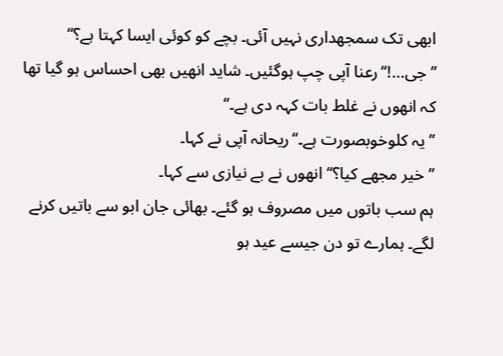ابھی تک سمجھداری نہیں آئی۔ بچے کو کوئی ایسا کہتا ہے؟‘‘
’’جی…!‘‘رعنا آپی چپ ہوگئیں۔ شاید انھیں بھی احساس ہو گیا تھا کہ انھوں نے غلط بات کہہ دی ہے۔‘‘
’’یہ کلوخوبصورت ہے۔‘‘ریحانہ آپی نے کہا۔
’’ خیر مجھے کیا؟‘‘ انھوں نے بے نیازی سے کہا۔
ہم سب باتوں میں مصروف ہو گئے۔ بھائی جان ابو سے باتیں کرنے لگے۔ ہمارے تو دن جیسے عید ہو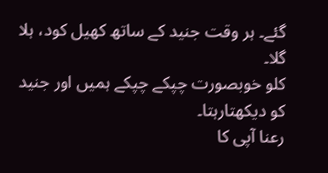گئے۔ ہر وقت جنید کے ساتھ کھیل کود، ہلا گلا۔
کلو خوبصورت چپکے چپکے ہمیں اور جنید کو دیکھتارہتا۔
رعنا آپی کا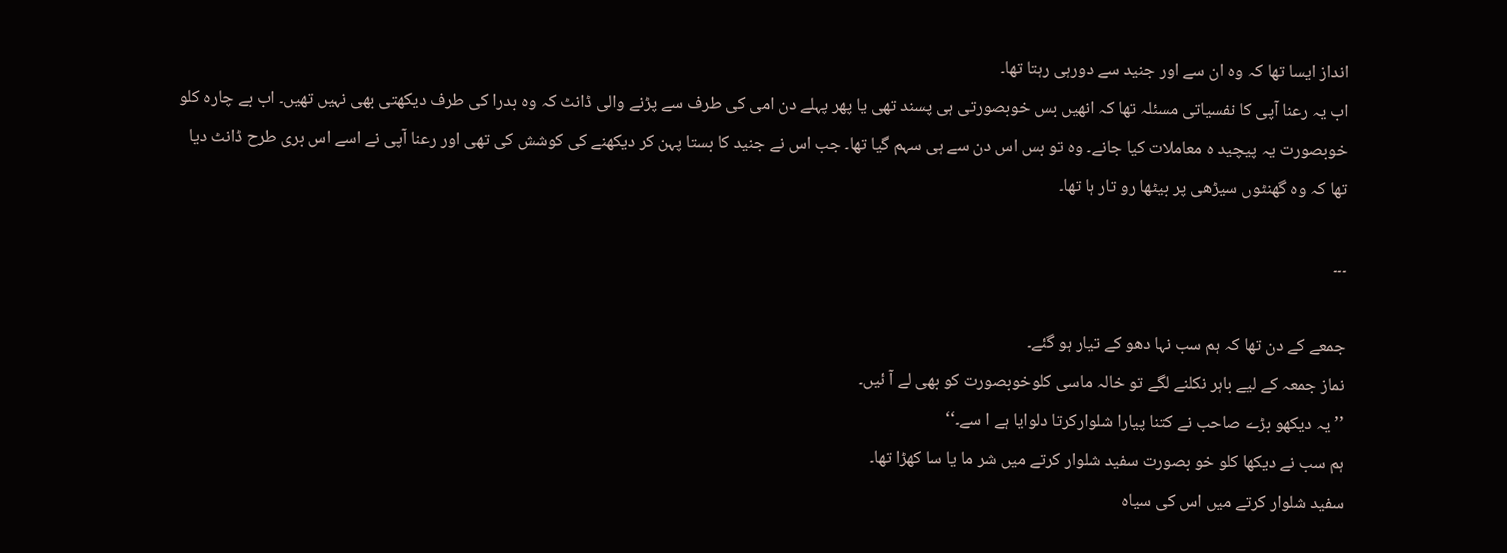انداز ایسا تھا کہ وہ ان سے اور جنید سے دورہی رہتا تھا۔
اب یہ رعنا آپی کا نفسیاتی مسئلہ تھا کہ انھیں بس خوبصورتی ہی پسند تھی یا پھر پہلے دن امی کی طرف سے پڑنے والی ڈانٹ کہ وہ بدرا کی طرف دیکھتی بھی نہیں تھیں۔ اب بے چارہ کلو خوبصورت یہ پیچید ہ معاملات کیا جانے۔ وہ تو بس اس دن سے ہی سہم گیا تھا۔ جب اس نے جنید کا بستا پہن کر دیکھنے کی کوشش کی تھی اور رعنا آپی نے اسے اس بری طرح ڈانٹ دیا تھا کہ وہ گھنٹوں سیڑھی پر بیٹھا رو تار ہا تھا۔

۔۔۔

جمعے کے دن تھا کہ ہم سب نہا دھو کے تیار ہو گئے۔
نماز جمعہ کے لیے باہر نکلنے لگے تو خالہ ماسی کلوخوبصورت کو بھی لے آ ئیں۔
’’یہ دیکھو بڑے صاحب نے کتنا پیارا شلوارکرتا دلوایا ہے ا سے۔‘‘
ہم سب نے دیکھا کلو خو بصورت سفید شلوار کرتے میں شر ما یا سا کھڑا تھا۔
سفید شلوار کرتے میں اس کی سیاہ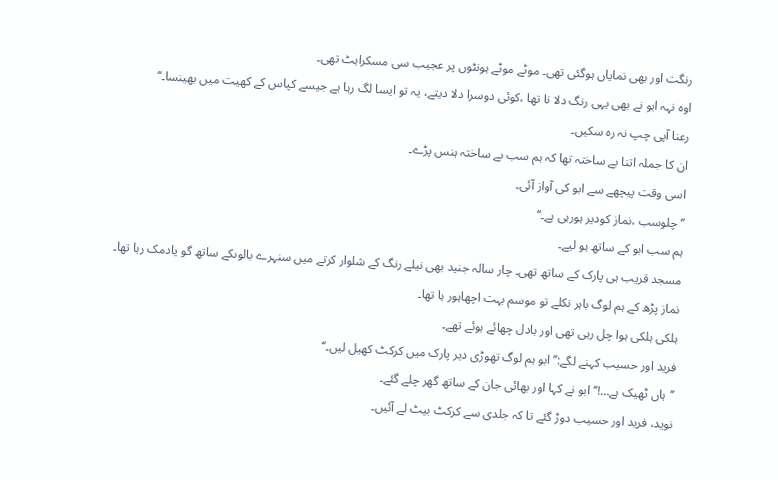رنگت اور بھی نمایاں ہوگئی تھی۔ موٹے موٹے ہونٹوں پر عجیب سی مسکراہٹ تھی۔
اوہ نہہ ابو نے بھی یہی رنگ دلا نا تھا ،کوئی دوسرا دلا دیتے، یہ تو ایسا لگ رہا ہے جیسے کپاس کے کھیت میں بھینسا۔‘‘
رعنا آپی چپ نہ رہ سکیں۔
ان کا جملہ اتنا بے ساختہ تھا کہ ہم سب بے ساختہ ہنس پڑے۔
اسی وقت پیچھے سے ابو کی آواز آئی۔
’’ چلوسب ،نماز کودیر ہورہی ہے۔‘‘
ہم سب ابو کے ساتھ ہو لیے۔
مسجد قریب ہی پارک کے ساتھ تھی۔ چار سالہ جنید بھی نیلے رنگ کے شلوار کرتے میں سنہرے بالوںکے ساتھ گو یادمک رہا تھا۔
نماز پڑھ کے ہم لوگ باہر نکلے تو موسم بہت اچھاہور ہا تھا۔
ہلکی ہلکی ہوا چل رہی تھی اور بادل چھائے ہوئے تھے۔
فرید اور حسیب کہنے لگے:’’ابو ہم لوگ تھوڑی دیر پارک میں کرکٹ کھیل لیں۔‘‘
’’ہاں ٹھیک ہے…!‘‘ ابو نے کہا اور بھائی جان کے ساتھ گھر چلے گئے۔
نوید، فرید اور حسیب دوڑ گئے تا کہ جلدی سے کرکٹ بیٹ لے آئیں۔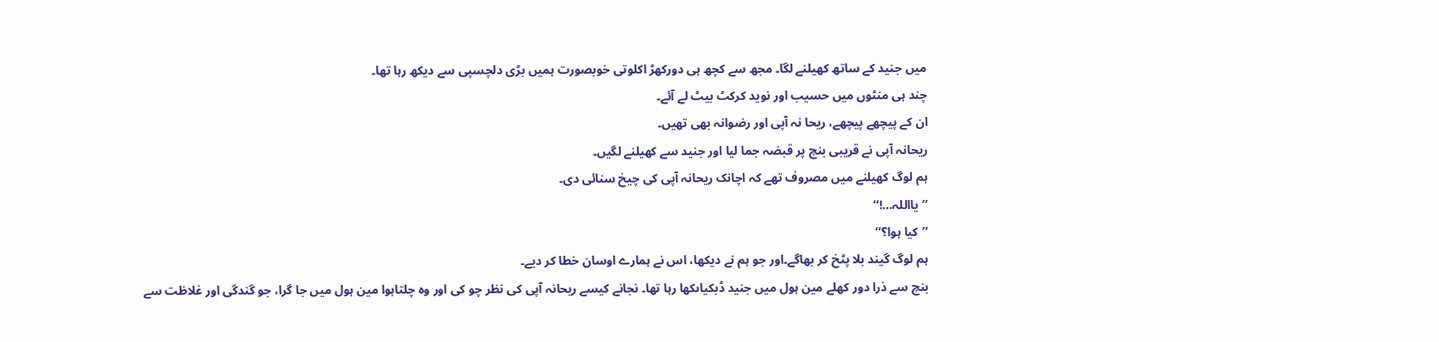میں جنید کے ساتھ کھیلنے لگا۔ مجھ سے کچھ ہی دورکھڑ اکلوتی خوبصورت ہمیں بڑی دلچسپی سے دیکھ رہا تھا۔
چند ہی منٹوں میں حسیب اور نوید کرکٹ بیٹ لے آئے۔
ان کے پیچھے پیچھے، ریحا نہ آپی اور رضوانہ بھی تھیں۔
ریحانہ آپی نے قریبی بنچ پر قبضہ جما لیا اور جنید سے کھیلنے لگیں۔
ہم لوگ کھیلنے میں مصروف تھے کہ اچانک ریحانہ آپی کی چیخ سنائی دی۔
’’یااللہ…!‘‘
’’کیا ہوا؟‘‘
ہم لوگ گیند بلا پٹخ کر بھاگے۔اور جو ہم نے دیکھا، اس نے ہمارے اوسان خطا کر دیے۔
بنچ سے ذرا دور کھلے مین ہول میں جنید ڈبکیاںکھا رہا تھا۔ نجانے کیسے ریحانہ آپی کی نظر چو کی اور وہ چلتاہوا مین ہول میں جا گرا، جو گندگی اور غلاظت سے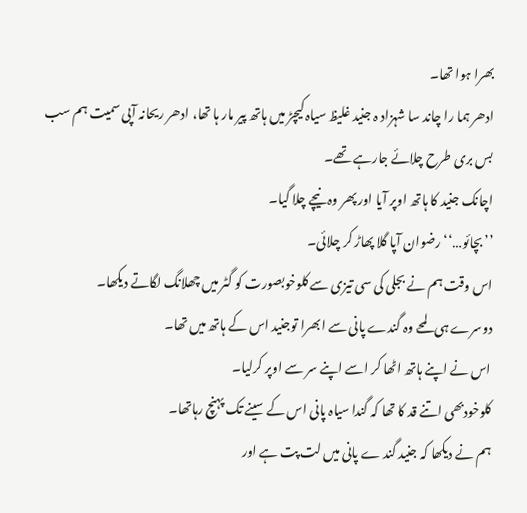بھرا ہوا تھا۔
ادھر ہما را چاند سا شہزاد ہ جنید غلیظ سیاہ کیچڑ میں ہاتھ پیر مار ہا تھا، ادھر ریحانہ آپی سمیت ہم سب بس بری طرح چلائے جارہے تھے۔
اچانک جنید کا ہاتھ اوپر آیا اور پھر وہ نیچے چلا گیا۔
’’بچائو…‘‘ رضوان آپا گلا پھاڑ کر چلائی۔
اس وقت ہم نے بجلی کی سی تیزی سے کلوخوبصورت کو گٹر میں چھلانگ لگاتے دیکھا۔
دوسرے ہی لمحے وہ گندے پانی سے ابھرا توجنید اس کے ہاتھ میں تھا۔
اس نے اپنے ہاتھ اٹھا کر اسے اپنے سر سے اوپر کرلیا۔
کلوخودبھی اتنے قد کا تھا کہ گندا سیاہ پانی اس کے سینے تک پہنچ رہاتھا۔
ہم نے دیکھا کہ جنید گند ے پانی میں لت پت ہے اور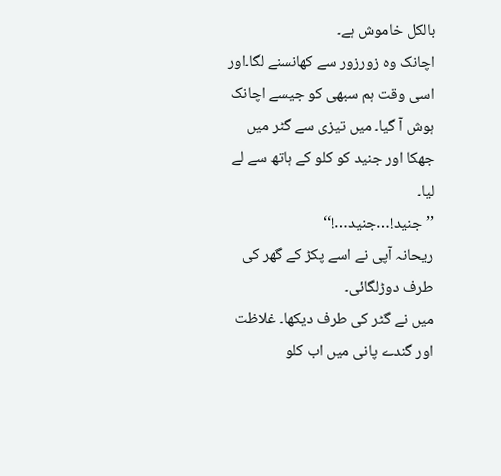بالکل خاموش ہے۔
اچانک وہ زورزور سے کھانسنے لگا۔اور اسی وقت ہم سبھی کو جیسے اچانک ہوش آ گیا۔ میں تیزی سے گٹر میں جھکا اور جنید کو کلو کے ہاتھ سے لے لیا۔
’’جنید!…جنید…!‘‘
ریحانہ آپی نے اسے پکڑ کے گھر کی طرف دوڑلگائی۔
میں نے گٹر کی طرف دیکھا۔ غلاظت اور گندے پانی میں اب کلو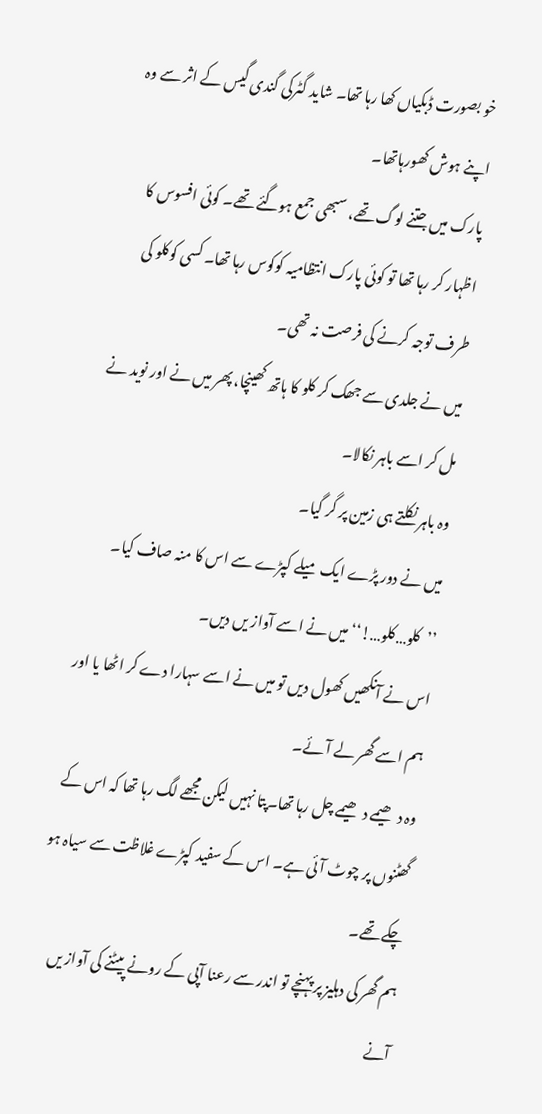خو بصورت ڈبکیاں کھا رہا تھا۔ شاید گٹرکی گندی گیس کے اثر سے وہ اپنے ہوش کھورہاتھا۔
پارک میں جتنے لوگ تھے، سبھی جمع ہوگئے تھے۔ کوئی افسوس کا اظہار کر رہا تھا تو کوئی پارک انتظامیہ کوکوس رہا تھا۔ کسی کوکلو کی طرف توجہ کرنے کی فرصت نہ تھی۔
میں نے جلدی سے جھک کر کلو کا ہاتھ کھینچا، پھر میں نے اور نوید نے مل کر اسے باہر نکالا۔
وہ باہر نکلتے ہی زمین پر گر گیا۔
میں نے دور پڑے ایک میلے کپڑے سے اس کا منہ صاف کیا۔
’’کلو…کلو…!‘‘ میں نے اسے آواز یں دیں۔
اس نے آنکھیں کھول دیں تو میں نے اسے سہارا دے کر اٹھا یا اور ہم اسے گھر لے آئے۔
وہ دھیمے دھیمے چل رہا تھا۔پتا نہیں لیکن مجھے لگ رہا تھا کہ اس کے گھٹنوں پر چوٹ آئی ہے۔ اس کے سفید کپڑے غلاظت سے سیاہ ہو چکے تھے۔
ہم گھر کی دہلیز پر پہنچے تو اندر سے رعنا آپی کے رونے پیٹنے کی آواز یں آنے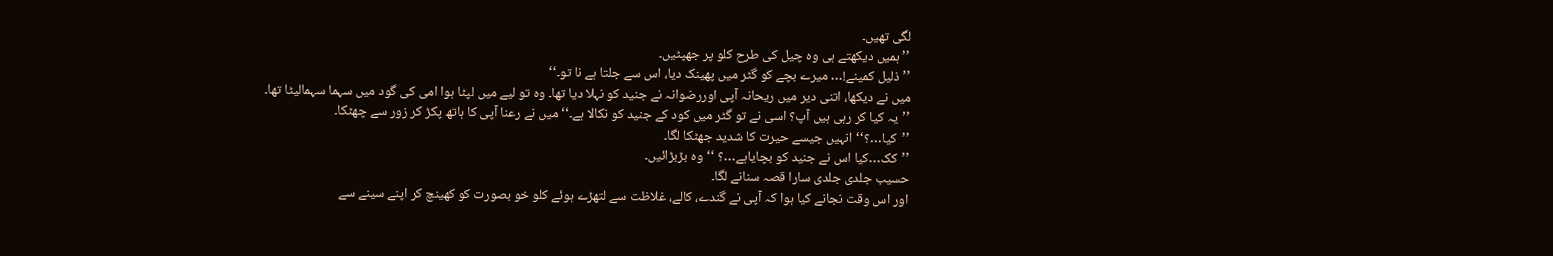لگی تھیں۔
’’ہمیں دیکھتے ہی وہ چیل کی طرح کلو پر جھپٹیں۔
’’ ذلیل کمینے!… میرے بچے کو گٹر میں پھینک دیا، اس سے جلتا ہے نا تو۔‘‘
میں نے دیکھا، اتنی دیر میں ریحانہ آپی اوررضوانہ نے جنید کو نہلا دیا تھا۔ وہ تو لیے میں لپٹا ہوا امی کی گود میں سہما سہمالیٹا تھا۔
’’یہ کیا کر رہی ہیں آپ؟ اسی نے تو گٹر میں کود کے جنید کو نکالا ہے۔‘‘میں نے رعنا آپی کا ہاتھ پکڑ کر زور سے چھٹکا۔
’’کیا…؟‘‘انہیں جیسے حیرت کا شدید جھٹکا لگا۔
’’کک…کیا اس نے جنید کو بچایاہے…؟ ‘‘وہ بڑبڑائیں۔
حسیب جلدی جلدی سارا قصہ سنانے لگا۔
اور اس وقت نجانے کیا ہوا کہ آپی نے گندے، کالے، غلاظت سے لتھڑے ہوئے کلو خو بصورت کو کھینچ کر اپنے سینے سے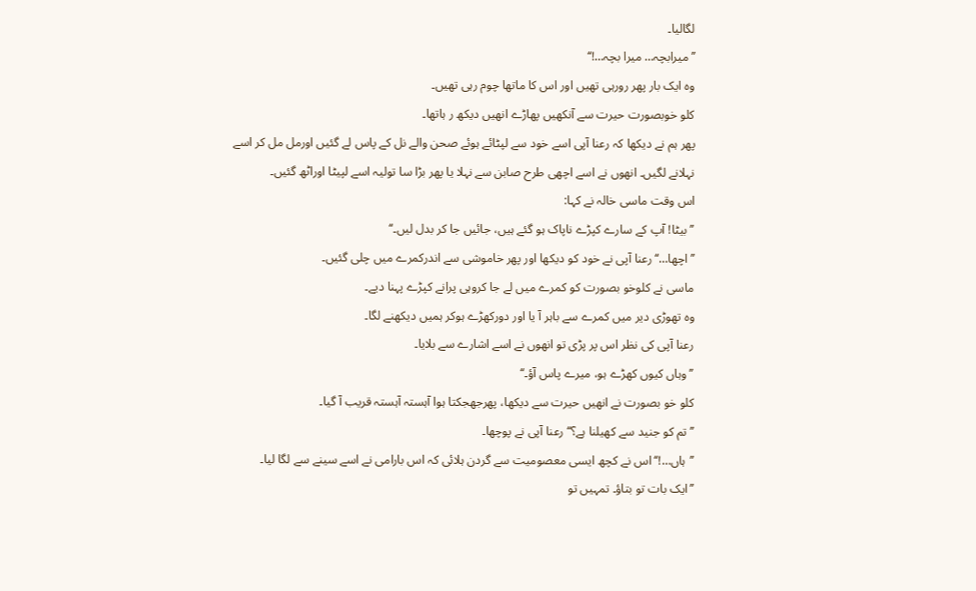لگالیا۔
’’میرابچہ… میرا بچہ…!‘‘
وہ ایک بار پھر رورہی تھیں اور اس کا ماتھا چوم رہی تھیں۔
کلو خوبصورت حیرت سے آنکھیں پھاڑے انھیں دیکھ ر ہاتھا۔
پھر ہم نے دیکھا کہ رعنا آپی اسے خود سے لپٹائے ہوئے صحن والے نل کے پاس لے گئیں اورمل مل کر اسے نہلانے لگیں۔ انھوں نے اسے اچھی طرح صابن سے نہلا یا پھر بڑا سا تولیہ اسے لپیٹا اوراٹھ گئیں۔
اس وقت ماسی خالہ نے کہا:
’’بیٹا! آپ کے سارے کپڑے ناپاک ہو گئے ہیں، جائیں جا کر بدل لیں۔‘‘
’’اچھا…‘‘رعنا آپی نے خود کو دیکھا اور پھر خاموشی سے اندرکمرے میں چلی گئیں۔
ماسی نے کلوخو بصورت کو کمرے میں لے جا کروہی پرانے کپڑے پہنا دیے۔
وہ تھوڑی دیر میں کمرے سے باہر آ یا اور دورکھڑے ہوکر ہمیں دیکھنے لگا۔
رعنا آپی کی نظر اس پر پڑی تو انھوں نے اسے اشارے سے بلایا۔
’’وہاں کیوں کھڑے ہو، میرے پاس آؤ۔‘‘
کلو خو بصورت نے انھیں حیرت سے دیکھا، پھرجھجکتا ہوا آہستہ آہستہ قریب آ گیا۔
’’تم کو جنید سے کھیلنا ہے؟‘‘رعنا آپی نے پوچھا۔
’’ہاں…!‘‘اس نے کچھ ایسی معصومیت سے گردن ہلائی کہ اس بارامی نے اسے سینے سے لگا لیا۔
’’ایک بات تو بتاؤ۔ تمہیں تو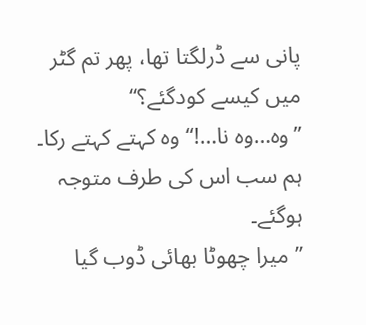پانی سے ڈرلگتا تھا، پھر تم گٹر میں کیسے کودگئے؟‘‘
’’وہ…وہ نا…!‘‘ وہ کہتے کہتے رکا۔
ہم سب اس کی طرف متوجہ ہوگئے۔
’’میرا چھوٹا بھائی ڈوب گیا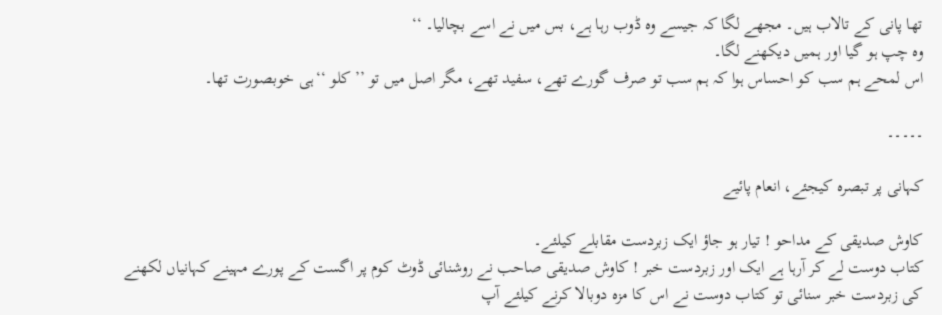تھا پانی کے تالاب ہیں۔ مجھے لگا کہ جیسے وہ ڈوب رہا ہے، بس میں نے اسے بچالیا۔ ‘‘
وہ چپ ہو گیا اور ہمیں دیکھنے لگا۔
اس لمحے ہم سب کو احساس ہوا کہ ہم سب تو صرف گورے تھے، سفید تھے، مگر اصل میں تو ’’کلو ‘‘ہی خوبصورت تھا۔

۔۔۔۔۔

کہانی پر تبصرہ کیجئے، انعام پائیے

کاوش صدیقی کے مداحو ! تیار ہو جاؤ ایک زبردست مقابلے کیلئے۔
کتاب دوست لے کر آرہا ہے ایک اور زبردست خبر ! کاوش صدیقی صاحب نے روشنائی ڈوٹ کوم پر اگست کے پورے مہینے کہانیاں لکھنے کی زبردست خبر سنائی تو کتاب دوست نے اس کا مزہ دوبالا کرنے کیلئے آپ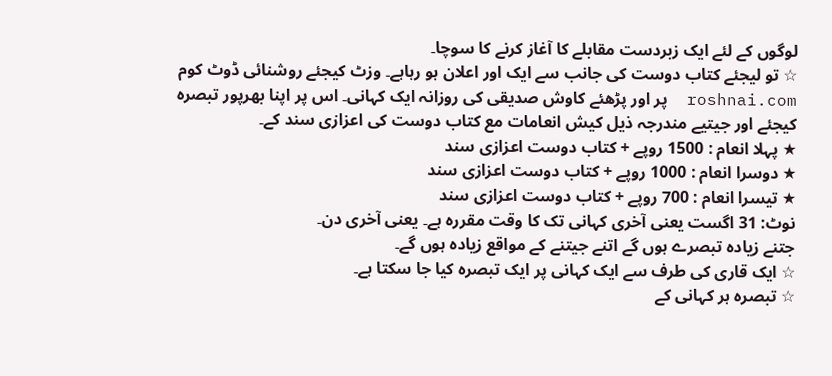لوگوں کے لئے ایک زبردست مقابلے کا آغاز کرنے کا سوچا۔
☆ تو لیجئے کتاب دوست کی جانب سے ایک اور اعلان ہو رہاہے۔ وزٹ کیجئے روشنائی ڈوٹ کوم roshnai.com  پر اور پڑھئے کاوش صدیقی کی روزانہ ایک کہانی۔ اس پر اپنا بھرپور تبصرہ کیجئے اور جیتیے مندرجہ ذیل کیش انعامات مع کتاب دوست کی اعزازی سند کے۔
★ پہلا انعام : 1500 روپے + کتاب دوست اعزازی سند
★ دوسرا انعام : 1000 روپے + کتاب دوست اعزازی سند
★ تیسرا انعام : 700 روپے + کتاب دوست اعزازی سند
نوٹ: 31 اگست یعنی آخری کہانی تک کا وقت مقررہ ہے۔ یعنی آخری دن۔
جتنے زیادہ تبصرے ہوں گے اتنے جیتنے کے مواقع زیادہ ہوں گے۔
☆ ایک قاری کی طرف سے ایک کہانی پر ایک تبصرہ کیا جا سکتا ہے۔
☆ تبصرہ ہر کہانی کے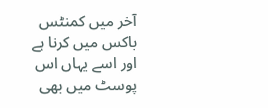آخر میں کمنٹس باکس میں کرنا ہے اور اسے یہاں اس پوسٹ میں بھی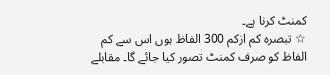کمنٹ کرنا ہے۔
☆ تبصرہ کم ازکم 300 الفاظ ہوں اس سے کم الفاظ کو صرف کمنٹ تصور کیا جائے گا۔ مقابلے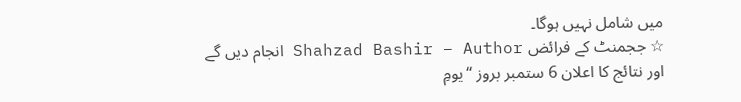میں شامل نہیں ہوگا۔
☆ ججمنٹ کے فرائض Shahzad Bashir – Author انجام دیں گے اور نتائج کا اعلان 6 ستمبر بروز “یومِ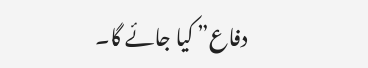دفاع” کیا جائے گا۔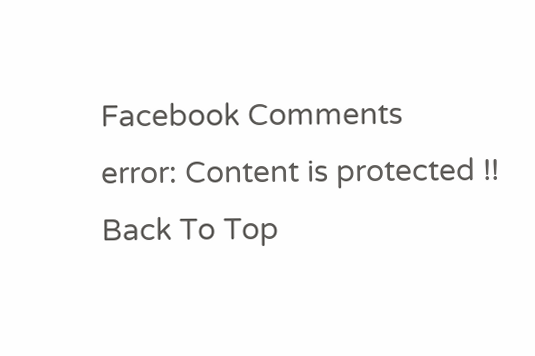Facebook Comments
error: Content is protected !!
Back To Top